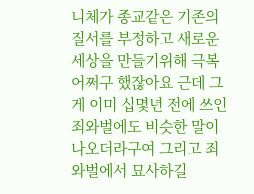니체가 종교같은 기존의 질서를 부정하고 새로운 세상을 만들기위해 극복 어쩌구 했잖아요 근데 그게 이미 십몇년 전에 쓰인 죄와벌에도 비슷한 말이 나오더라구여 그리고 죄와벌에서 묘사하길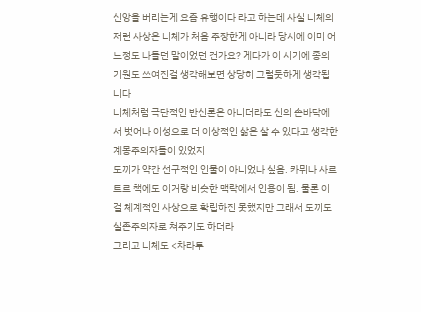신앙을 버리는게 요즘 유행이다 라고 하는데 사실 니체의 저런 사상은 니체가 처음 주장한게 아니라 당시에 이미 어느정도 나돌던 말이었던 건가요? 게다가 이 시기에 종의 기원도 쓰여진걸 생각해보면 상당히 그럴듯하게 생각됩니다
니체처럼 극단적인 반신론은 아니더라도 신의 손바닥에서 벗어나 이성으로 더 이상적인 삶은 살 수 있다고 생각한 계몽주의자들이 있었지
도끼가 약간 선구적인 인물이 아니었나 싶음. 카뮈나 사르트르 책에도 이거랑 비슷한 맥락에서 인용이 됨. 물론 이걸 체계적인 사상으로 확립하진 못했지만 그래서 도끼도 실존주의자로 쳐주기도 하더라
그리고 니체도 <차라투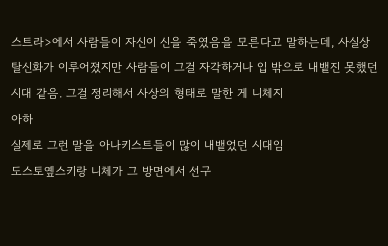스트라>에서 사람들이 자신이 신을 죽였음을 모른다고 말하는데, 사실상 탈신화가 이루어졌지만 사람들이 그걸 자각하거나 입 밖으로 내뱉진 못했던 시대 같음. 그걸 정리해서 사상의 형태로 말한 게 니체지
아하
실제로 그런 말을 아나키스트들이 많이 내뱉었던 시대임
도스토옢스키랑 니체가 그 방면에서 선구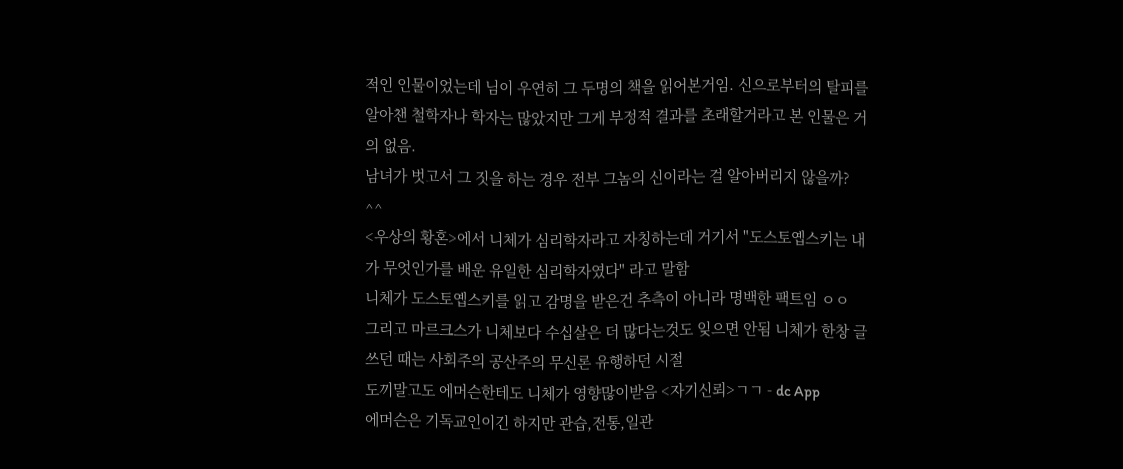적인 인물이었는데 님이 우연히 그 두명의 책을 읽어본거임. 신으로부터의 탈피를 알아챈 철학자나 학자는 많았지만 그게 부정적 결과를 초래할거라고 본 인물은 거의 없음.
남녀가 벗고서 그 짓을 하는 경우 전부 그놈의 신이라는 걸 알아버리지 않을까? ^^
<우상의 황혼>에서 니체가 심리학자라고 자칭하는데 거기서 "도스토옙스키는 내가 무엇인가를 배운 유일한 심리학자였다" 라고 말함
니체가 도스토옙스키를 읽고 감명을 받은건 추측이 아니라 명백한 팩트임 ㅇㅇ
그리고 마르크스가 니체보다 수십살은 더 많다는것도 잊으면 안됨 니체가 한창 글쓰던 때는 사회주의 공산주의 무신론 유행하던 시절
도끼말고도 에머슨한테도 니체가 영향많이받음 <자기신뢰>ㄱㄱ - dc App
에머슨은 기독교인이긴 하지만 관습,전통,일관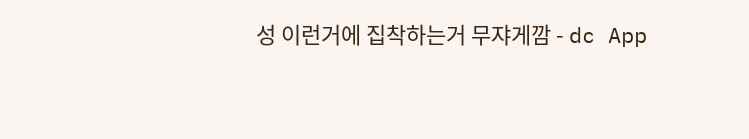성 이런거에 집착하는거 무쟈게깜 - dc App